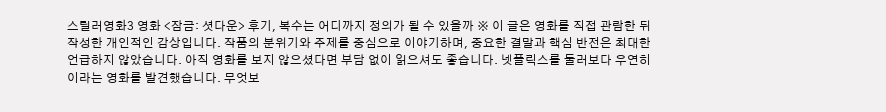스릴러영화3 영화 <잠금: 셧다운> 후기, 복수는 어디까지 정의가 될 수 있을까 ※ 이 글은 영화를 직접 관람한 뒤 작성한 개인적인 감상입니다. 작품의 분위기와 주제를 중심으로 이야기하며, 중요한 결말과 핵심 반전은 최대한 언급하지 않았습니다. 아직 영화를 보지 않으셨다면 부담 없이 읽으셔도 좋습니다. 넷플릭스를 둘러보다 우연히 이라는 영화를 발견했습니다. 무엇보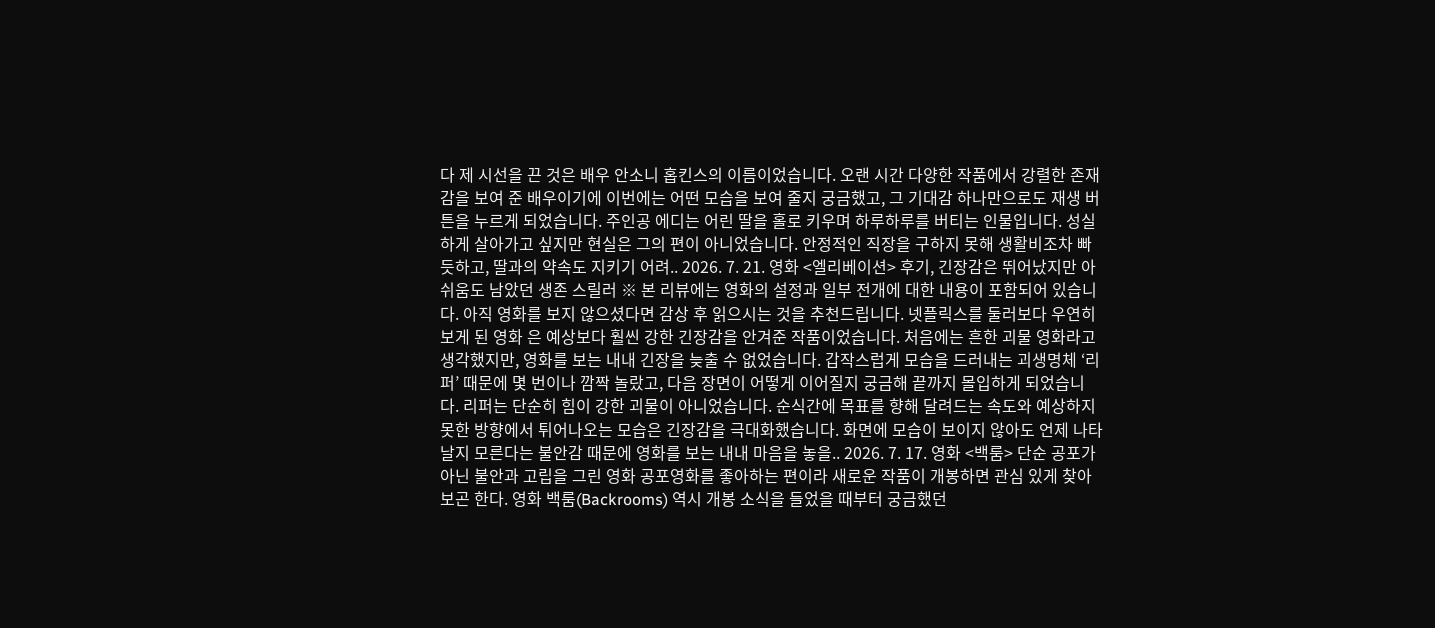다 제 시선을 끈 것은 배우 안소니 홉킨스의 이름이었습니다. 오랜 시간 다양한 작품에서 강렬한 존재감을 보여 준 배우이기에 이번에는 어떤 모습을 보여 줄지 궁금했고, 그 기대감 하나만으로도 재생 버튼을 누르게 되었습니다. 주인공 에디는 어린 딸을 홀로 키우며 하루하루를 버티는 인물입니다. 성실하게 살아가고 싶지만 현실은 그의 편이 아니었습니다. 안정적인 직장을 구하지 못해 생활비조차 빠듯하고, 딸과의 약속도 지키기 어려.. 2026. 7. 21. 영화 <엘리베이션> 후기, 긴장감은 뛰어났지만 아쉬움도 남았던 생존 스릴러 ※ 본 리뷰에는 영화의 설정과 일부 전개에 대한 내용이 포함되어 있습니다. 아직 영화를 보지 않으셨다면 감상 후 읽으시는 것을 추천드립니다. 넷플릭스를 둘러보다 우연히 보게 된 영화 은 예상보다 훨씬 강한 긴장감을 안겨준 작품이었습니다. 처음에는 흔한 괴물 영화라고 생각했지만, 영화를 보는 내내 긴장을 늦출 수 없었습니다. 갑작스럽게 모습을 드러내는 괴생명체 ‘리퍼’ 때문에 몇 번이나 깜짝 놀랐고, 다음 장면이 어떻게 이어질지 궁금해 끝까지 몰입하게 되었습니다. 리퍼는 단순히 힘이 강한 괴물이 아니었습니다. 순식간에 목표를 향해 달려드는 속도와 예상하지 못한 방향에서 튀어나오는 모습은 긴장감을 극대화했습니다. 화면에 모습이 보이지 않아도 언제 나타날지 모른다는 불안감 때문에 영화를 보는 내내 마음을 놓을.. 2026. 7. 17. 영화 <백룸> 단순 공포가 아닌 불안과 고립을 그린 영화 공포영화를 좋아하는 편이라 새로운 작품이 개봉하면 관심 있게 찾아보곤 한다. 영화 백룸(Backrooms) 역시 개봉 소식을 들었을 때부터 궁금했던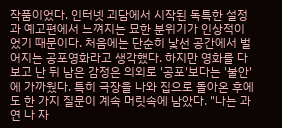작품이었다. 인터넷 괴담에서 시작된 독특한 설정과 예고편에서 느껴지는 묘한 분위기가 인상적이었기 때문이다. 처음에는 단순히 낯선 공간에서 벌어지는 공포영화라고 생각했다. 하지만 영화를 다 보고 난 뒤 남은 감정은 의외로 '공포'보다는 '불안'에 가까웠다. 특히 극장을 나와 집으로 돌아온 후에도 한 가지 질문이 계속 머릿속에 남았다. "나는 과연 나 자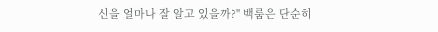신을 얼마나 잘 알고 있을까?" 백룸은 단순히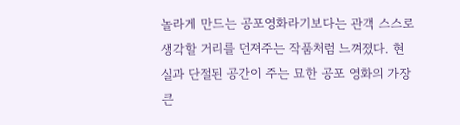놀라게 만드는 공포영화라기보다는 관객 스스로 생각할 거리를 던져주는 작품처럼 느껴졌다. 현실과 단절된 공간이 주는 묘한 공포 영화의 가장 큰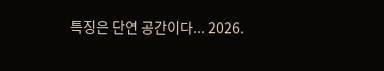특징은 단연 공간이다... 2026.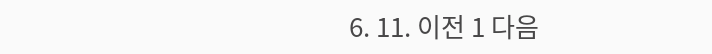6. 11. 이전 1 다음